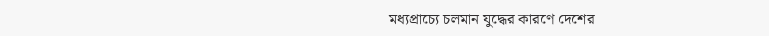মধ্যপ্রাচ্যে চলমান যুদ্ধের কারণে দেশের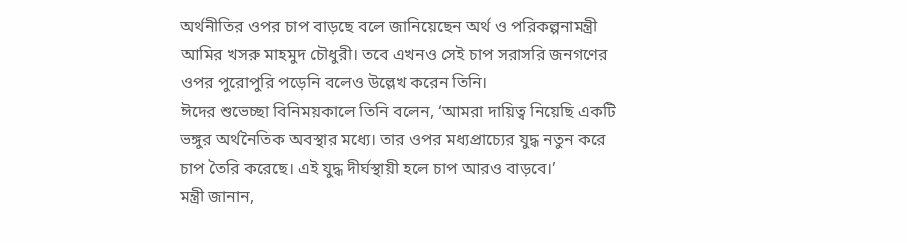অর্থনীতির ওপর চাপ বাড়ছে বলে জানিয়েছেন অর্থ ও পরিকল্পনামন্ত্রী আমির খসরু মাহমুদ চৌধুরী। তবে এখনও সেই চাপ সরাসরি জনগণের ওপর পুরোপুরি পড়েনি বলেও উল্লেখ করেন তিনি।
ঈদের শুভেচ্ছা বিনিময়কালে তিনি বলেন, ‘আমরা দায়িত্ব নিয়েছি একটি ভঙ্গুর অর্থনৈতিক অবস্থার মধ্যে। তার ওপর মধ্যপ্রাচ্যের যুদ্ধ নতুন করে চাপ তৈরি করেছে। এই যুদ্ধ দীর্ঘস্থায়ী হলে চাপ আরও বাড়বে।’
মন্ত্রী জানান,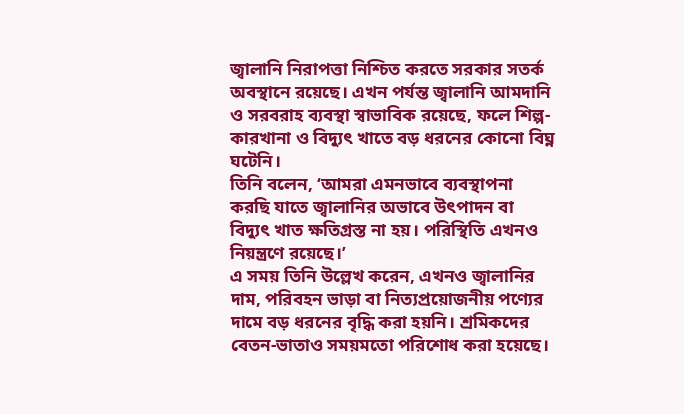জ্বালানি নিরাপত্তা নিশ্চিত করতে সরকার সতর্ক অবস্থানে রয়েছে। এখন পর্যন্ত জ্বালানি আমদানি ও সরবরাহ ব্যবস্থা স্বাভাবিক রয়েছে, ফলে শিল্প-কারখানা ও বিদ্যুৎ খাতে বড় ধরনের কোনো বিঘ্ন ঘটেনি।
তিনি বলেন, ‘আমরা এমনভাবে ব্যবস্থাপনা করছি যাতে জ্বালানির অভাবে উৎপাদন বা বিদ্যুৎ খাত ক্ষতিগ্রস্ত না হয়। পরিস্থিতি এখনও নিয়ন্ত্রণে রয়েছে।’
এ সময় তিনি উল্লেখ করেন, এখনও জ্বালানির দাম, পরিবহন ভাড়া বা নিত্যপ্রয়োজনীয় পণ্যের দামে বড় ধরনের বৃদ্ধি করা হয়নি। শ্রমিকদের বেতন-ভাতাও সময়মতো পরিশোধ করা হয়েছে।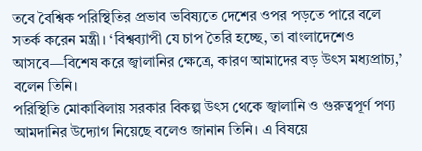তবে বৈশ্বিক পরিস্থিতির প্রভাব ভবিষ্যতে দেশের ওপর পড়তে পারে বলে সতর্ক করেন মন্ত্রী। ‘বিশ্বব্যাপী যে চাপ তৈরি হচ্ছে, তা বাংলাদেশেও আসবে—বিশেষ করে জ্বালানির ক্ষেত্রে, কারণ আমাদের বড় উৎস মধ্যপ্রাচ্য,’ বলেন তিনি।
পরিস্থিতি মোকাবিলায় সরকার বিকল্প উৎস থেকে জ্বালানি ও গুরুত্বপূর্ণ পণ্য আমদানির উদ্যোগ নিয়েছে বলেও জানান তিনি। এ বিষয়ে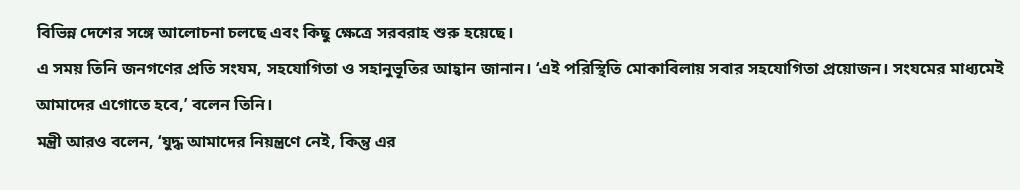বিভিন্ন দেশের সঙ্গে আলোচনা চলছে এবং কিছু ক্ষেত্রে সরবরাহ শুরু হয়েছে।
এ সময় তিনি জনগণের প্রতি সংযম, সহযোগিতা ও সহানুভূতির আহ্বান জানান। ‘এই পরিস্থিতি মোকাবিলায় সবার সহযোগিতা প্রয়োজন। সংযমের মাধ্যমেই আমাদের এগোতে হবে,’ বলেন তিনি।
মন্ত্রী আরও বলেন, ‘যুদ্ধ আমাদের নিয়ন্ত্রণে নেই, কিন্তু এর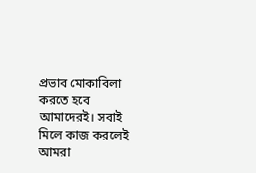প্রভাব মোকাবিলা করতে হবে আমাদেরই। সবাই মিলে কাজ করলেই আমরা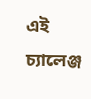এই চ্যালেঞ্জ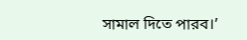সামাল দিতে পারব।’